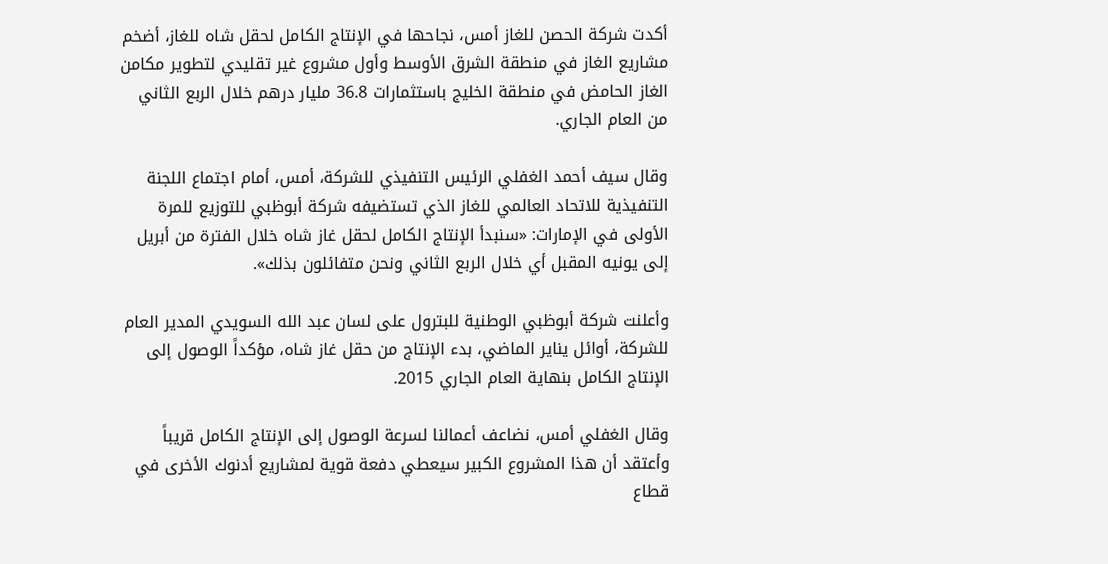أكدت شركة الحصن للغاز أمس، نجاحها في الإنتاج الكامل لحقل شاه للغاز، أضخم مشاريع الغاز في منطقة الشرق الأوسط وأول مشروع غير تقليدي لتطوير مكامن الغاز الحامض في منطقة الخليج باستثمارات 36.8 مليار درهم خلال الربع الثاني من العام الجاري.

وقال سيف أحمد الغفلي الرئيس التنفيذي للشركة، أمس، أمام اجتماع اللجنة التنفيذية للاتحاد العالمي للغاز الذي تستضيفه شركة أبوظبي للتوزيع للمرة الأولى في الإمارات: «سنبدأ الإنتاج الكامل لحقل غاز شاه خلال الفترة من أبريل إلى يونيه المقبل أي خلال الربع الثاني ونحن متفائلون بذلك».

وأعلنت شركة أبوظبي الوطنية للبترول على لسان عبد الله السويدي المدير العام للشركة، أوائل يناير الماضي، بدء الإنتاج من حقل غاز شاه، مؤكداً الوصول إلى الإنتاج الكامل بنهاية العام الجاري 2015.

وقال الغفلي أمس، نضاعف أعمالنا لسرعة الوصول إلى الإنتاج الكامل قريباً وأعتقد أن هذا المشروع الكبير سيعطي دفعة قوية لمشاريع أدنوك الأخرى في قطاع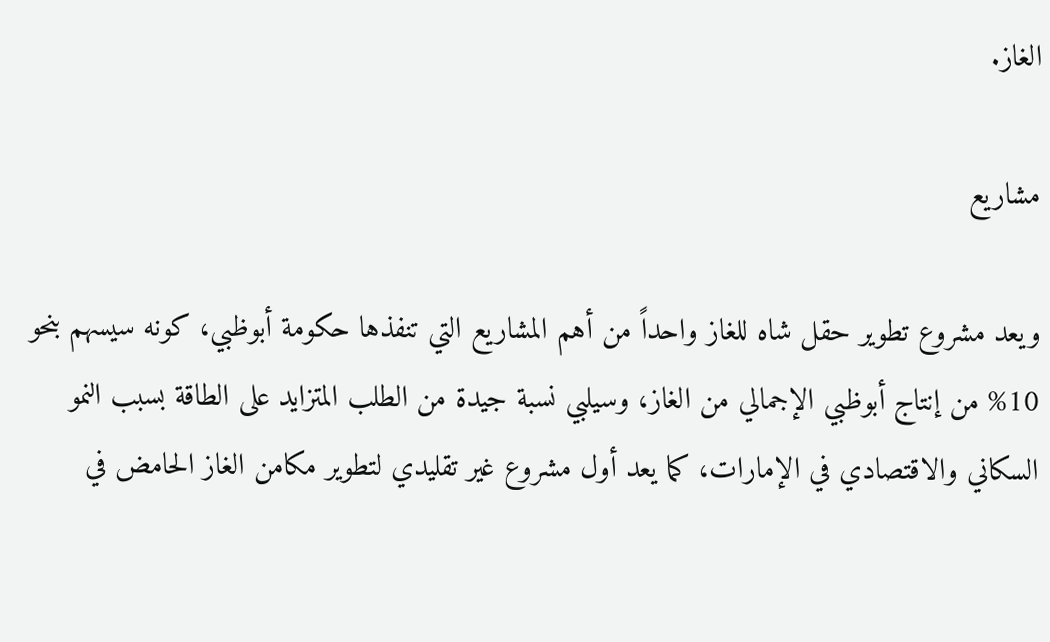الغاز.

مشاريع

ويعد مشروع تطوير حقل شاه للغاز واحداً من أهم المشاريع التي تنفذها حكومة أبوظبي، كونه سيسهم بنحو 10% من إنتاج أبوظبي الإجمالي من الغاز، وسيلبي نسبة جيدة من الطلب المتزايد على الطاقة بسبب النمو السكاني والاقتصادي في الإمارات، كما يعد أول مشروع غير تقليدي لتطوير مكامن الغاز الحامض في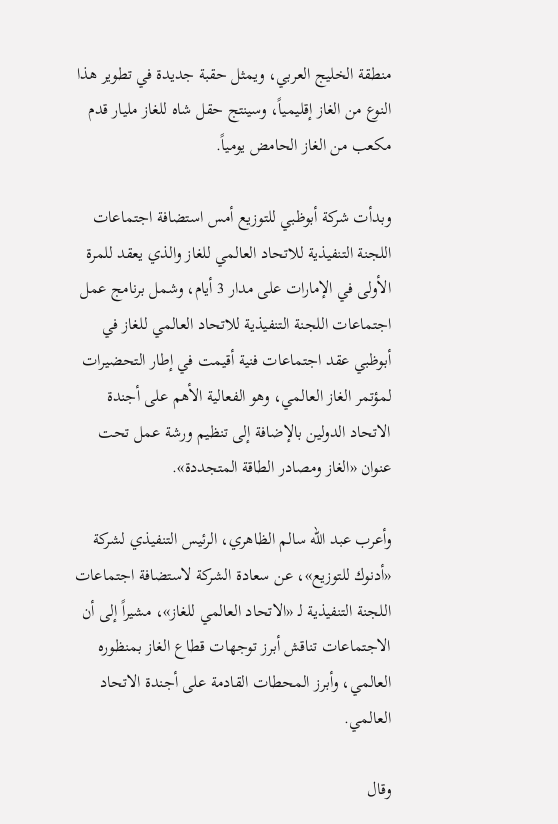منطقة الخليج العربي، ويمثل حقبة جديدة في تطوير هذا النوع من الغاز إقليمياً، وسينتج حقل شاه للغاز مليار قدم مكعب من الغاز الحامض يومياً.

وبدأت شركة أبوظبي للتوزيع أمس استضافة اجتماعات اللجنة التنفيذية للاتحاد العالمي للغاز والذي يعقد للمرة الأولى في الإمارات على مدار 3 أيام، وشمل برنامج عمل اجتماعات اللجنة التنفيذية للاتحاد العالمي للغاز في أبوظبي عقد اجتماعات فنية أقيمت في إطار التحضيرات لمؤتمر الغاز العالمي، وهو الفعالية الأهم على أجندة الاتحاد الدولين بالإضافة إلى تنظيم ورشة عمل تحت عنوان «الغاز ومصادر الطاقة المتجددة».

وأعرب عبد الله سالم الظاهري، الرئيس التنفيذي لشركة «أدنوك للتوزيع»، عن سعادة الشركة لاستضافة اجتماعات اللجنة التنفيذية لـ «الاتحاد العالمي للغاز»، مشيراً إلى أن الاجتماعات تناقش أبرز توجهات قطاع الغاز بمنظوره العالمي، وأبرز المحطات القادمة على أجندة الاتحاد العالمي.

وقال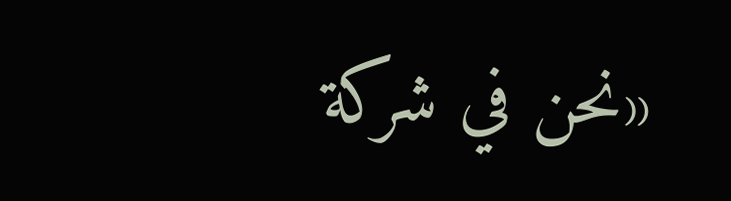«نحن في شركة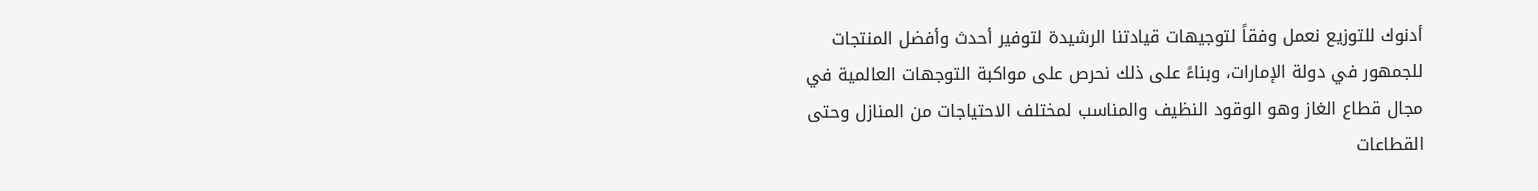أدنوك للتوزيع نعمل وفقاً لتوجيهات قيادتنا الرشيدة لتوفير أحدث وأفضل المنتجات للجمهور في دولة الإمارات، وبناءً على ذلك نحرص على مواكبة التوجهات العالمية في مجال قطاع الغاز وهو الوقود النظيف والمناسب لمختلف الاحتياجات من المنازل وحتى القطاعات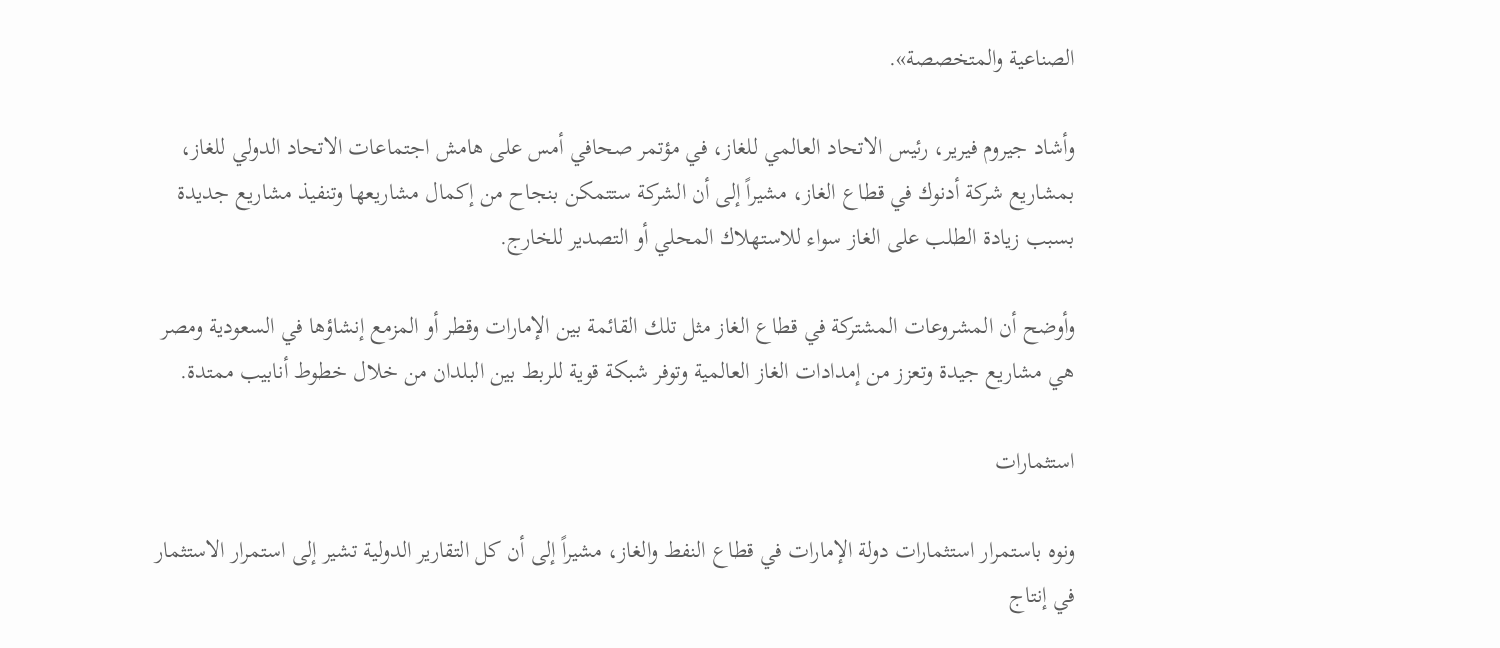الصناعية والمتخصصة».

وأشاد جيروم فيرير، رئيس الاتحاد العالمي للغاز، في مؤتمر صحافي أمس على هامش اجتماعات الاتحاد الدولي للغاز، بمشاريع شركة أدنوك في قطاع الغاز، مشيراً إلى أن الشركة ستتمكن بنجاح من إكمال مشاريعها وتنفيذ مشاريع جديدة بسبب زيادة الطلب على الغاز سواء للاستهلاك المحلي أو التصدير للخارج.

وأوضح أن المشروعات المشتركة في قطاع الغاز مثل تلك القائمة بين الإمارات وقطر أو المزمع إنشاؤها في السعودية ومصر هي مشاريع جيدة وتعزز من إمدادات الغاز العالمية وتوفر شبكة قوية للربط بين البلدان من خلال خطوط أنابيب ممتدة.

استثمارات

ونوه باستمرار استثمارات دولة الإمارات في قطاع النفط والغاز، مشيراً إلى أن كل التقارير الدولية تشير إلى استمرار الاستثمار في إنتاج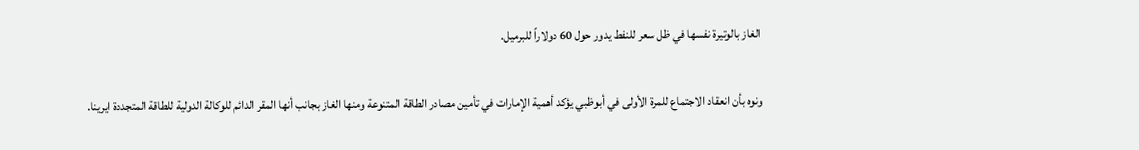الغاز بالوتيرة نفسها في ظل سعر للنفط يدور حول 60 دولاراً للبرميل.

ونوه بأن انعقاد الاجتماع للمرة الأولى في أبوظبي يؤكد أهمية الإمارات في تأمين مصادر الطاقة المتنوعة ومنها الغاز بجانب أنها المقر الدائم للوكالة الدولية للطاقة المتجددة ايرينا.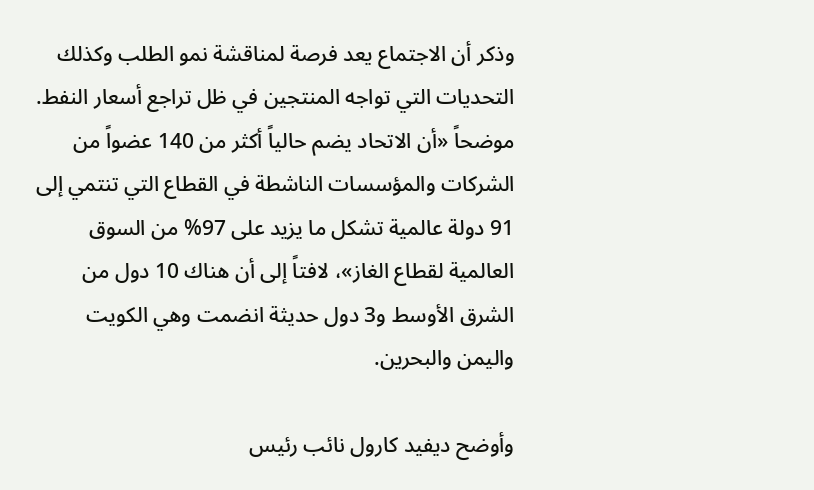وذكر أن الاجتماع يعد فرصة لمناقشة نمو الطلب وكذلك التحديات التي تواجه المنتجين في ظل تراجع أسعار النفط. موضحاً «أن الاتحاد يضم حالياً أكثر من 140 عضواً من الشركات والمؤسسات الناشطة في القطاع التي تنتمي إلى 91 دولة عالمية تشكل ما يزيد على 97% من السوق العالمية لقطاع الغاز»، لافتاً إلى أن هناك 10 دول من الشرق الأوسط و3 دول حديثة انضمت وهي الكويت واليمن والبحرين.

وأوضح ديفيد كارول نائب رئيس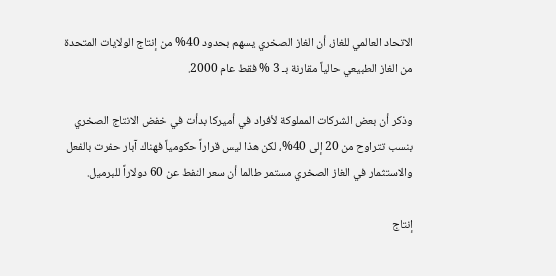الاتحاد العالمي للغاز، أن الغاز الصخري يسهم بحدود 40% من إنتاج الولايات المتحدة من الغاز الطبيعي حالياً مقارنة بـ 3 % فقط عام 2000.

وذكر أن بعض الشركات المملوكة لأفراد في أميركا بدأت في خفض الانتاج الصخري بنسب تتراوح من 20 إلى 40%، لكن هذا ليس قراراً حكومياً فهناك آبار حفرت بالفعل والاستثمار في الغاز الصخري مستمر طالما أن سعر النفط عن 60 دولاراً للبرميل.

إنتاج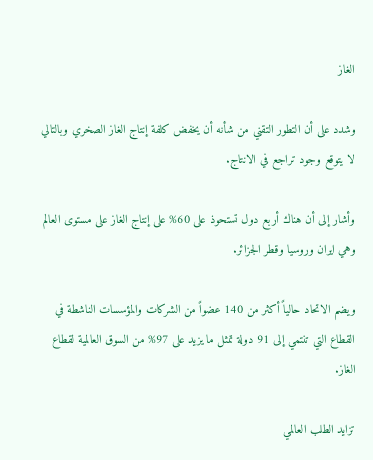الغاز

وشدد على أن التطور التقني من شأنه أن يخفض كلفة إنتاج الغاز الصخري وبالتالي لا يتوقع وجود تراجع في الانتاج.

وأشار إلى أن هناك أربع دول تستحوذ على 60% على إنتاج الغاز على مستوى العالم وهي ايران وروسيا وقطر الجزائر.

ويضم الاتحاد حالياً أكثر من 140 عضواً من الشركات والمؤسسات الناشطة في القطاع التي تنتمي إلى 91 دولة تمثل ما يزيد على 97% من السوق العالمية لقطاع الغاز.

تزايد الطلب العالمي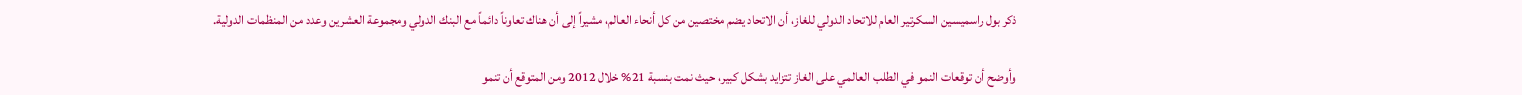ذكر بول راسميسين السكرتير العام للاتحاد الدولي للغاز، أن الاتحاد يضم مختصين من كل أنحاء العالم، مشيراً إلى أن هناك تعاوناً دائماً مع البنك الدولي ومجموعة العشرين وعدد من المنظمات الدولية.

وأوضح أن توقعات النمو في الطلب العالمي على الغاز تتزايد بشكل كبير، حيث نمت بنسبة 21% خلال 2012 ومن المتوقع أن تنمو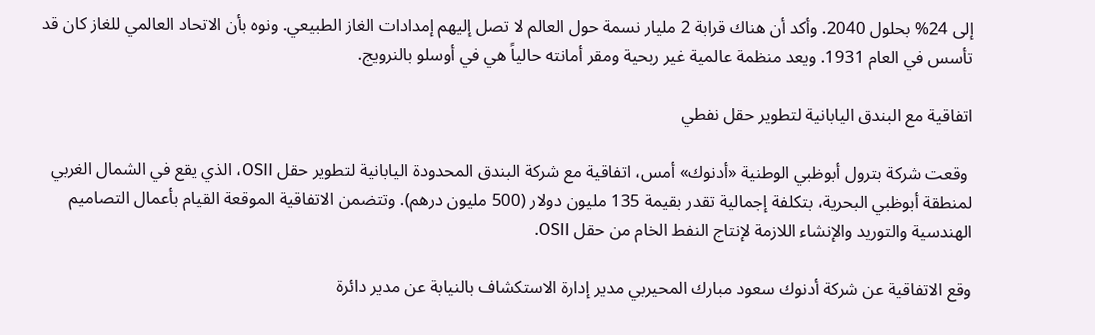إلى 24% بحلول 2040. وأكد أن هناك قرابة 2 مليار نسمة حول العالم لا تصل إليهم إمدادات الغاز الطبيعي. ونوه بأن الاتحاد العالمي للغاز كان قد تأسس في العام 1931. ويعد منظمة عالمية غير ربحية ومقر أمانته حالياً هي في أوسلو بالنرويج.

اتفاقية مع البندق اليابانية لتطوير حقل نفطي

 وقعت شركة بترول أبوظبي الوطنية «أدنوك» أمس، اتفاقية مع شركة البندق المحدودة اليابانية لتطوير حقل OSII، الذي يقع في الشمال الغربي لمنطقة أبوظبي البحرية، بتكلفة إجمالية تقدر بقيمة 135 مليون دولار (500 مليون درهم). وتتضمن الاتفاقية الموقعة القيام بأعمال التصاميم الهندسية والتوريد والإنشاء اللازمة لإنتاج النفط الخام من حقل OSII.

وقع الاتفاقية عن شركة أدنوك سعود مبارك المحيربي مدير إدارة الاستكشاف بالنيابة عن مدير دائرة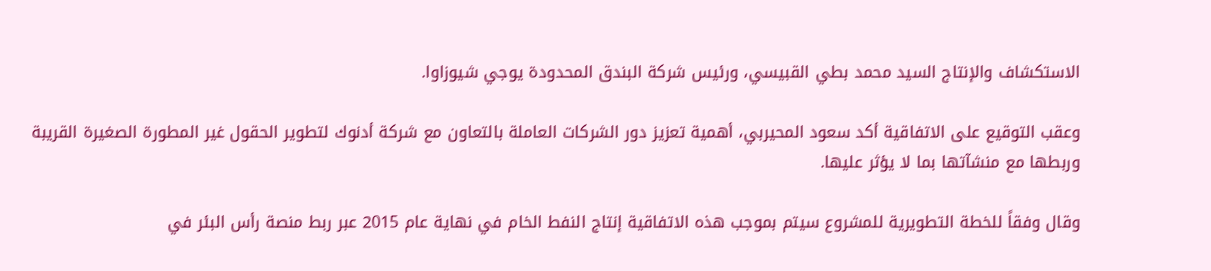الاستكشاف والإنتاج السيد محمد بطي القبيسي، ورئيس شركة البندق المحدودة يوجي شيوزاوا.

وعقب التوقيع على الاتفاقية أكد سعود المحيربي، أهمية تعزيز دور الشركات العاملة بالتعاون مع شركة أدنوك لتطوير الحقول غير المطورة الصغيرة القريبة وربطها مع منشآتها بما لا يؤثر عليها.

وقال وفقاً للخطة التطويرية للمشروع سيتم بموجب هذه الاتفاقية إنتاج النفط الخام في نهاية عام 2015 عبر ربط منصة رأس البئر في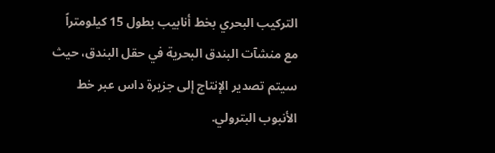التركيب البحري بخط أنابيب بطول 15 كيلومتراً مع منشآت البندق البحرية في حقل البندق، حيث سيتم تصدير الإنتاج إلى جزيرة داس عبر خط الأنبوب البترولي.